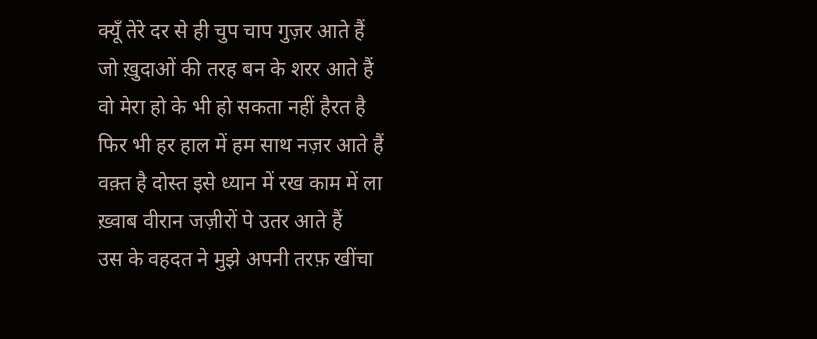क्यूँ तेरे दर से ही चुप चाप गुज़र आते हैं
जो ख़ुदाओं की तरह बन के शरर आते हैं
वो मेरा हो के भी हो सकता नहीं हैरत है
फिर भी हर हाल में हम साथ नज़र आते हैं
वक़्त है दोस्त इसे ध्यान में रख काम में ला
ख़्वाब वीरान जज़ीरों पे उतर आते हैं
उस के वहदत ने मुझे अपनी तरफ़ खींचा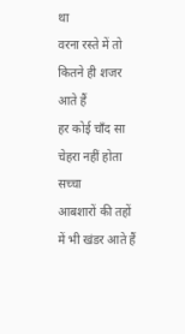था
वरना रस्ते में तो कितने ही शजर आते हैं
हर कोई चाँद सा चेहरा नहीं होता सच्चा
आबशारों की तहों में भी खंडर आते हैं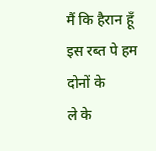मैं कि हैरान हूँ इस रब्त पे हम दोनों के
ले के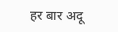हर बार अदू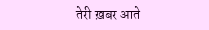तेरी ख़बर आते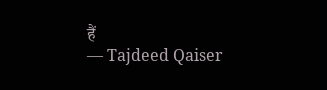हैं
— Tajdeed Qaiser